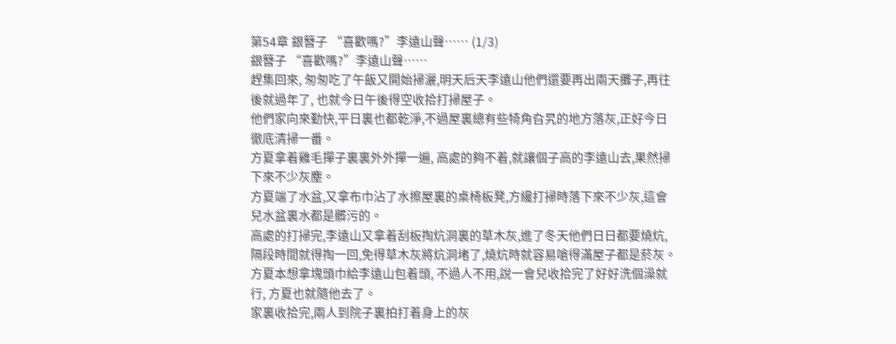第54章 銀簪子 “喜歡嗎?”李遠山聲…… (1/3)
銀簪子 “喜歡嗎?”李遠山聲……
趕集回來, 匆匆吃了午飯又開始掃灑,明天后天李遠山他們還要再出兩天攤子,再往後就過年了, 也就今日午後得空收拾打掃屋子。
他們家向來勤快,平日裏也都乾淨,不過屋裏總有些犄角旮旯的地方落灰,正好今日徹底清掃一番。
方夏拿着雞毛撣子裏裏外外撣一遍, 高處的夠不着,就讓個子高的李遠山去,果然掃下來不少灰塵。
方夏端了水盆,又拿布巾沾了水擦屋裏的桌椅板凳,方纔打掃時落下來不少灰,這會兒水盆裏水都是髒污的。
高處的打掃完,李遠山又拿着刮板掏炕洞裏的草木灰,進了冬天他們日日都要燒炕,隔段時間就得掏一回,免得草木灰將炕洞堵了,燒炕時就容易嗆得滿屋子都是菸灰。
方夏本想拿塊頭巾給李遠山包着頭, 不過人不用,說一會兒收拾完了好好洗個澡就行, 方夏也就隨他去了。
家裏收拾完,兩人到院子裏拍打着身上的灰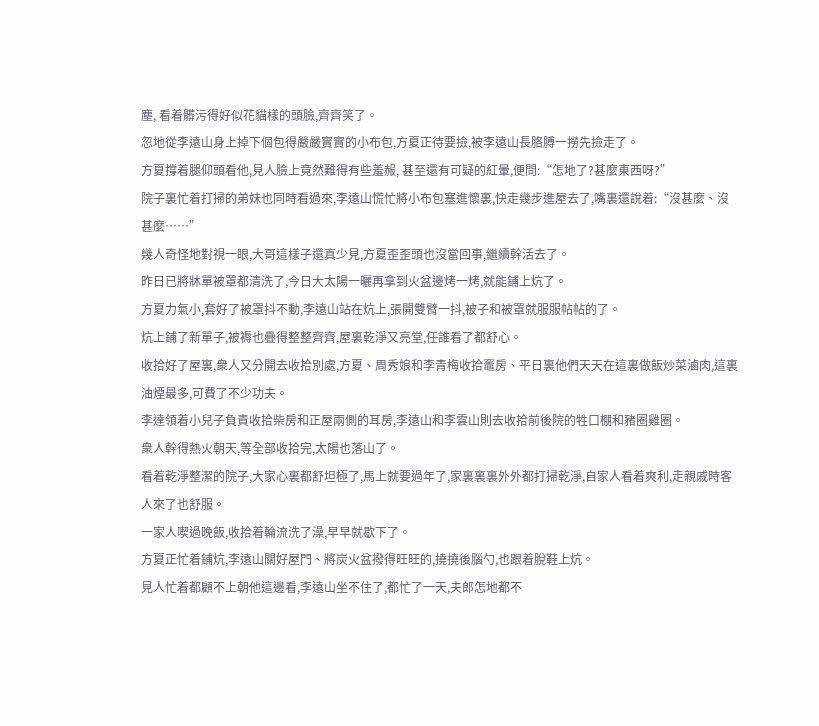塵, 看着髒污得好似花貓樣的頭臉,齊齊笑了。
忽地從李遠山身上掉下個包得嚴嚴實實的小布包,方夏正待要撿,被李遠山長胳膊一撈先撿走了。
方夏撐着腿仰頭看他,見人臉上竟然難得有些羞赧, 甚至還有可疑的紅暈,便問:“怎地了?甚麼東西呀?”
院子裏忙着打掃的弟妹也同時看過來,李遠山慌忙將小布包塞進懷裏,快走幾步進屋去了,嘴裏還說着:“沒甚麼、沒甚麼……”
幾人奇怪地對視一眼,大哥這樣子還真少見,方夏歪歪頭也沒當回事,繼續幹活去了。
昨日已將牀單被罩都清洗了,今日大太陽一曬再拿到火盆邊烤一烤,就能鋪上炕了。
方夏力氣小,套好了被罩抖不動,李遠山站在炕上,張開雙臂一抖,被子和被罩就服服帖帖的了。
炕上鋪了新單子,被褥也疊得整整齊齊,屋裏乾淨又亮堂,任誰看了都舒心。
收拾好了屋裏,衆人又分開去收拾別處,方夏、周秀娘和李青梅收拾竈房、平日裏他們天天在這裏做飯炒菜滷肉,這裏油煙最多,可費了不少功夫。
李達領着小兒子負責收拾柴房和正屋兩側的耳房,李遠山和李雲山則去收拾前後院的牲口棚和豬圈雞圈。
衆人幹得熱火朝天,等全部收拾完,太陽也落山了。
看着乾淨整潔的院子,大家心裏都舒坦極了,馬上就要過年了,家裏裏裏外外都打掃乾淨,自家人看着爽利,走親戚時客人來了也舒服。
一家人喫過晚飯,收拾着輪流洗了澡,早早就歇下了。
方夏正忙着鋪炕,李遠山關好屋門、將炭火盆撥得旺旺的,撓撓後腦勺,也跟着脫鞋上炕。
見人忙着都顧不上朝他這邊看,李遠山坐不住了,都忙了一天,夫郎怎地都不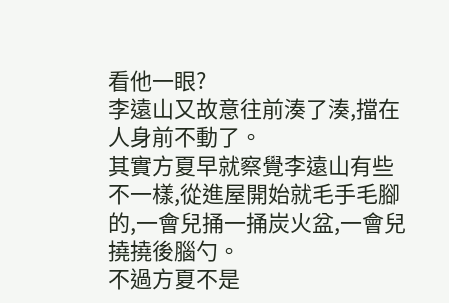看他一眼?
李遠山又故意往前湊了湊,擋在人身前不動了。
其實方夏早就察覺李遠山有些不一樣,從進屋開始就毛手毛腳的,一會兒捅一捅炭火盆,一會兒撓撓後腦勺。
不過方夏不是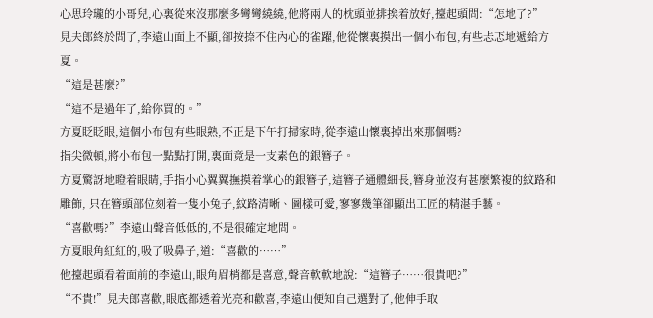心思玲瓏的小哥兒,心裏從來沒那麼多彎彎繞繞,他將兩人的枕頭並排挨着放好,擡起頭問:“怎地了?”
見夫郎終於問了,李遠山面上不顯,卻按捺不住內心的雀躍,他從懷裏摸出一個小布包,有些忐忑地遞給方夏。
“這是甚麼?”
“這不是過年了,給你買的。”
方夏眨眨眼,這個小布包有些眼熟,不正是下午打掃家時,從李遠山懷裏掉出來那個嗎?
指尖微頓,將小布包一點點打開,裏面竟是一支素色的銀簪子。
方夏驚訝地瞪着眼睛,手指小心翼翼撫摸着掌心的銀簪子,這簪子通體細長,簪身並沒有甚麼繁複的紋路和雕飾, 只在簪頭部位刻着一隻小兔子,紋路清晰、圖樣可愛,寥寥幾筆卻顯出工匠的精湛手藝。
“喜歡嗎?”李遠山聲音低低的,不是很確定地問。
方夏眼角紅紅的,吸了吸鼻子,道:“喜歡的……”
他擡起頭看着面前的李遠山,眼角眉梢都是喜意,聲音軟軟地說:“這簪子……很貴吧?”
“不貴!”見夫郎喜歡,眼底都透着光亮和歡喜,李遠山便知自己選對了,他伸手取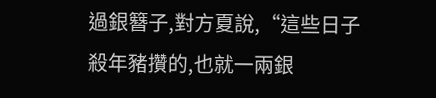過銀簪子,對方夏說,“這些日子殺年豬攢的,也就一兩銀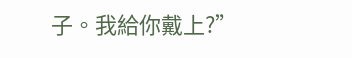子。我給你戴上?”